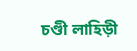চণ্ডী লাহিড়ী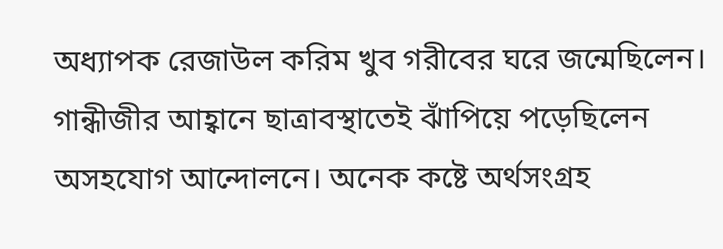অধ্যাপক রেজাউল করিম খুব গরীবের ঘরে জন্মেছিলেন। গান্ধীজীর আহ্বানে ছাত্রাবস্থাতেই ঝাঁপিয়ে পড়েছিলেন অসহযোগ আন্দোলনে। অনেক কষ্টে অর্থসংগ্রহ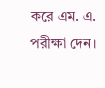করে এম. এ. পরীক্ষা দেন।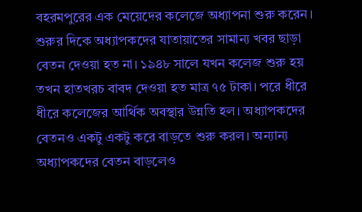বহরমপুরের এক মেয়েদের কলেজে অধ্যাপনা শুরু করেন। শুরুর দিকে অধ্যাপকদের যাতায়াতের সামান্য খবর ছাড়া বেতন দেওয়া হত না। ১৯৪৮ সালে যখন কলেজ শুরু হয় তখন হাতখরচ বাবদ দেওয়া হত মাত্র ৭৫ টাকা। পরে ধীরে ধীরে কলেজের আর্থিক অবস্থার উন্নতি হল। অধ্যাপকদের বেতনও একটু একটু করে বাড়তে শুরু করল। অন্যান্য অধ্যাপকদের বেতন বাড়লেও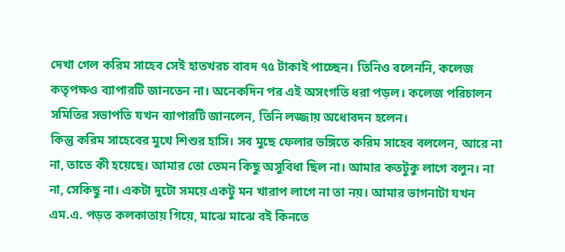দেখা গেল করিম সাহেব সেই হাতখরচ বাবদ ৭৫ টাকাই পাচ্ছেন। তিনিও বলেননি, কলেজ কতৃপক্ষও ব্যাপারটি জানতেন না। অনেকদিন পর এই অসংগতি ধরা পড়ল। কলেজ পরিচালন সমিতির সভাপতি যখন ব্যাপারটি জানলেন, তিনি লজ্জায় অধোবদন হলেন।
কিন্তু করিম সাহেবের মুখে শিশুর হাসি। সব মুছে ফেলার ভঙ্গিতে করিম সাহেব বললেন, আরে না না, তাতে কী হয়েছে। আমার তো তেমন কিছু অসুবিধা ছিল না। আমার কতটুকু লাগে বলুন। না না, সেকিছু না। একটা দুটো সময়ে একটু মন খারাপ লাগে না তা নয়। আমার ভাগনাটা যখন এম.এ. পড়ত কলকাতায় গিয়ে, মাঝে মাঝে বই কিনতে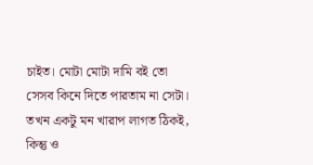চাইত। মোটা মোটা দামি বই তো সেসব কিনে দিতে পারতাম না সেটা। তখন একটু মন খারাপ লাগত ঠিকই, কিন্তু ও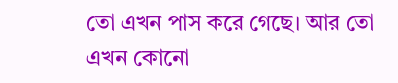তো এখন পাস করে গেছে। আর তো এখন কোনো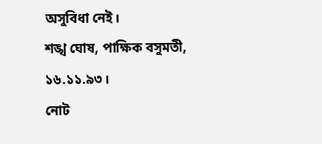অসুবিধা নেই।
শঙ্খ ঘোষ, পাক্ষিক বসুমতী, ১৬.১১.৯৩।
নোট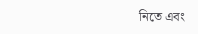নিতে এবং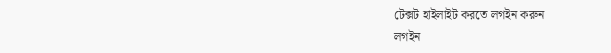টেক্সট হাইলাইট করতে লগইন করুন
লগইন